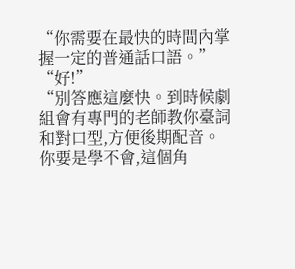“你需要在最快的時間內掌握一定的普通話口語。”
“好!”
“別答應這麼快。到時候劇組會有專門的老師教你臺詞和對口型,方便後期配音。你要是學不會,這個角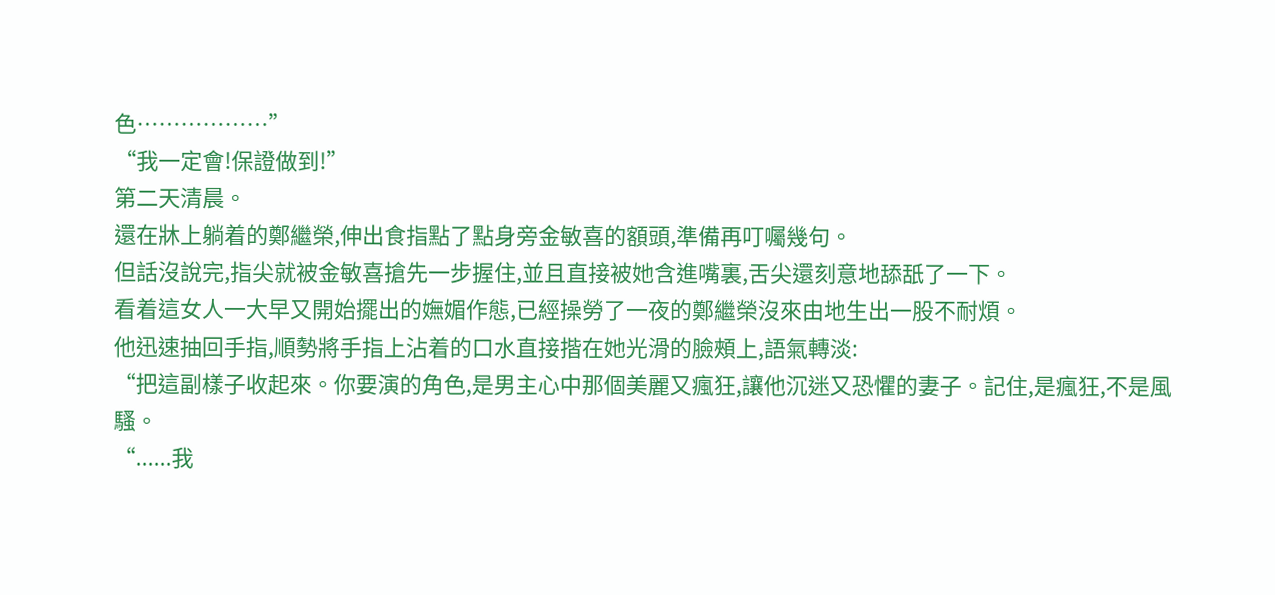色………………”
“我一定會!保證做到!”
第二天清晨。
還在牀上躺着的鄭繼榮,伸出食指點了點身旁金敏喜的額頭,準備再叮囑幾句。
但話沒說完,指尖就被金敏喜搶先一步握住,並且直接被她含進嘴裏,舌尖還刻意地舔舐了一下。
看着這女人一大早又開始擺出的嫵媚作態,已經操勞了一夜的鄭繼榮沒來由地生出一股不耐煩。
他迅速抽回手指,順勢將手指上沾着的口水直接揩在她光滑的臉頰上,語氣轉淡:
“把這副樣子收起來。你要演的角色,是男主心中那個美麗又瘋狂,讓他沉迷又恐懼的妻子。記住,是瘋狂,不是風騷。
“......我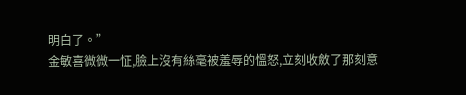明白了。”
金敏喜微微一怔,臉上沒有絲毫被羞辱的慍怒,立刻收斂了那刻意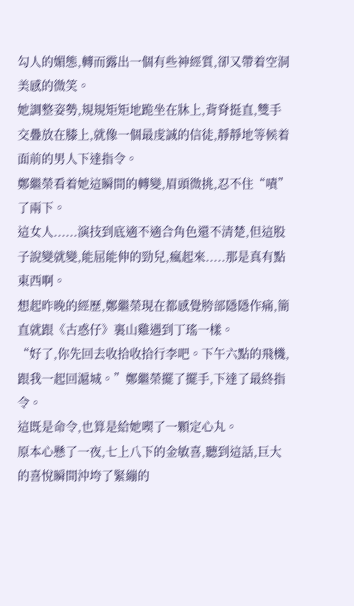勾人的媚態,轉而露出一個有些神經質,卻又帶着空洞美感的微笑。
她調整姿勢,規規矩矩地跪坐在牀上,背脊挺直,雙手交疊放在膝上,就像一個最虔誠的信徒,靜靜地等候着面前的男人下達指令。
鄭繼榮看着她這瞬間的轉變,眉頭微挑,忍不住“嘖”了兩下。
這女人......演技到底適不適合角色還不清楚,但這股子說變就變,能屈能伸的勁兒,瘋起來.....那是真有點東西啊。
想起昨晚的經歷,鄭繼榮現在都感覺胯部隱隱作痛,簡直就跟《古惑仔》裏山雞遇到丁瑤一樣。
“好了,你先回去收拾收拾行李吧。下午六點的飛機,跟我一起回滬城。”鄭繼榮擺了擺手,下達了最終指令。
這既是命令,也算是給她喫了一顆定心丸。
原本心懸了一夜,七上八下的金敏喜,聽到這話,巨大的喜悅瞬間沖垮了緊繃的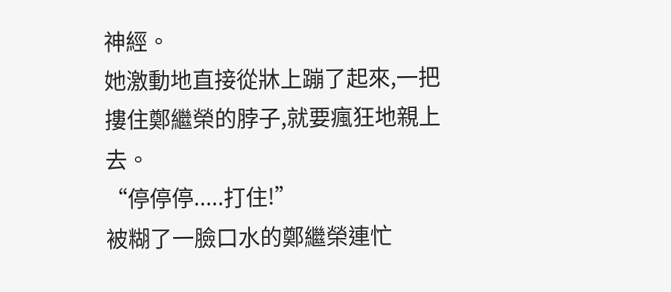神經。
她激動地直接從牀上蹦了起來,一把摟住鄭繼榮的脖子,就要瘋狂地親上去。
“停停停.....打住!”
被糊了一臉口水的鄭繼榮連忙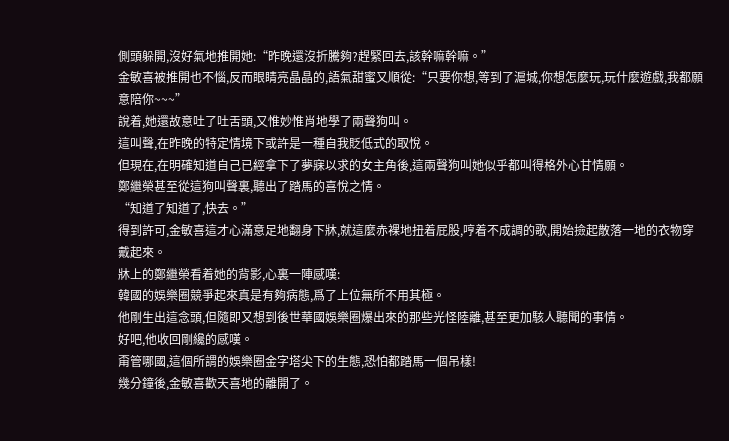側頭躲開,沒好氣地推開她:“昨晚還沒折騰夠?趕緊回去,該幹嘛幹嘛。”
金敏喜被推開也不惱,反而眼睛亮晶晶的,語氣甜蜜又順從:“只要你想,等到了滬城,你想怎麼玩,玩什麼遊戲,我都願意陪你~~~”
說着,她還故意吐了吐舌頭,又惟妙惟肖地學了兩聲狗叫。
這叫聲,在昨晚的特定情境下或許是一種自我貶低式的取悅。
但現在,在明確知道自己已經拿下了夢寐以求的女主角後,這兩聲狗叫她似乎都叫得格外心甘情願。
鄭繼榮甚至從這狗叫聲裏,聽出了踏馬的喜悅之情。
“知道了知道了,快去。”
得到許可,金敏喜這才心滿意足地翻身下牀,就這麼赤裸地扭着屁股,哼着不成調的歌,開始撿起散落一地的衣物穿戴起來。
牀上的鄭繼榮看着她的背影,心裏一陣感嘆:
韓國的娛樂圈競爭起來真是有夠病態,爲了上位無所不用其極。
他剛生出這念頭,但隨即又想到後世華國娛樂圈爆出來的那些光怪陸離,甚至更加駭人聽聞的事情。
好吧,他收回剛纔的感嘆。
甭管哪國,這個所謂的娛樂圈金字塔尖下的生態,恐怕都踏馬一個吊樣!
幾分鐘後,金敏喜歡天喜地的離開了。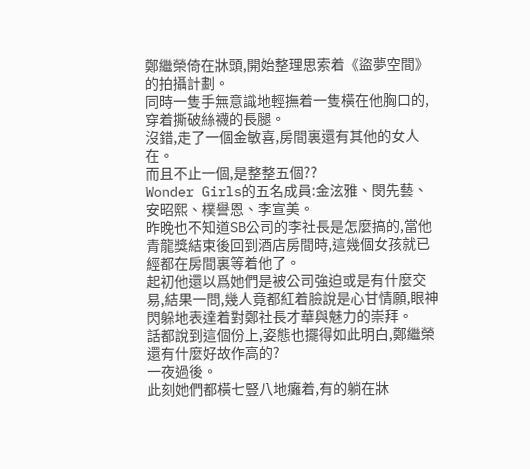鄭繼榮倚在牀頭,開始整理思索着《盜夢空間》的拍攝計劃。
同時一隻手無意識地輕撫着一隻橫在他胸口的,穿着撕破絲襪的長腿。
沒錯,走了一個金敏喜,房間裏還有其他的女人在。
而且不止一個,是整整五個??
Wonder Girls的五名成員:金泫雅、閔先藝、安昭熙、樸譽恩、李宣美。
昨晚也不知道SB公司的李社長是怎麼搞的,當他青龍獎結束後回到酒店房間時,這幾個女孩就已經都在房間裏等着他了。
起初他還以爲她們是被公司強迫或是有什麼交易,結果一問,幾人竟都紅着臉說是心甘情願,眼神閃躲地表達着對鄭社長才華與魅力的崇拜。
話都說到這個份上,姿態也擺得如此明白,鄭繼榮還有什麼好故作高的?
一夜過後。
此刻她們都橫七豎八地癱着,有的躺在牀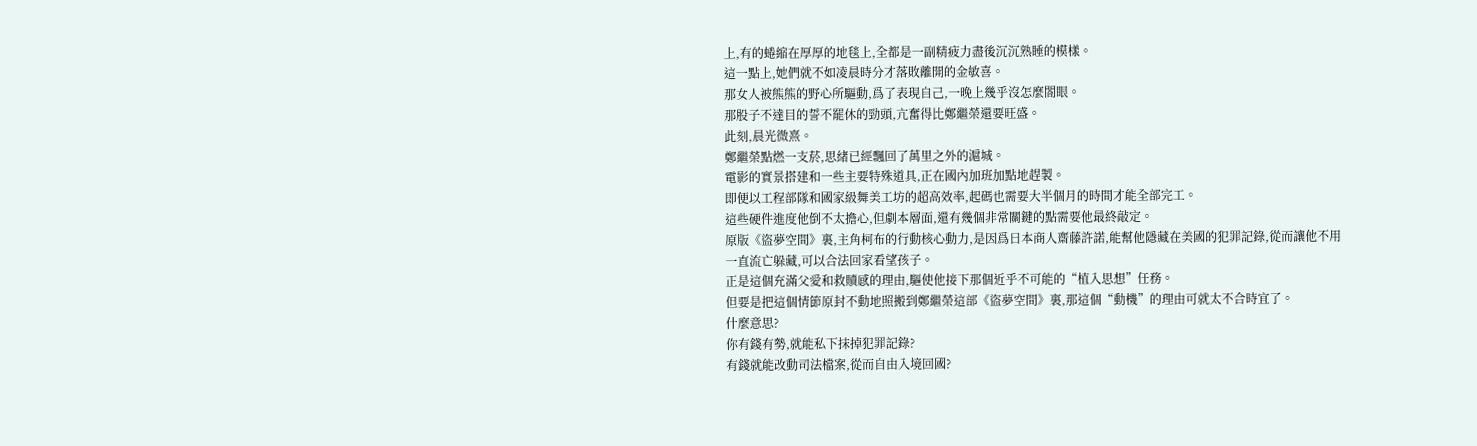上,有的蜷縮在厚厚的地毯上,全都是一副精疲力盡後沉沉熟睡的模樣。
這一點上,她們就不如凌晨時分才落敗離開的金敏喜。
那女人被熊熊的野心所驅動,爲了表現自己,一晚上幾乎沒怎麼閤眼。
那股子不達目的誓不罷休的勁頭,亢奮得比鄭繼榮還要旺盛。
此刻,晨光微熹。
鄭繼榮點燃一支菸,思緒已經飄回了萬里之外的滬城。
電影的實景搭建和一些主要特殊道具,正在國內加班加點地趕製。
即便以工程部隊和國家級舞美工坊的超高效率,起碼也需要大半個月的時間才能全部完工。
這些硬件進度他倒不太擔心,但劇本層面,還有幾個非常關鍵的點需要他最終敲定。
原版《盜夢空間》裏,主角柯布的行動核心動力,是因爲日本商人齋藤許諾,能幫他隱藏在美國的犯罪記錄,從而讓他不用一直流亡躲藏,可以合法回家看望孩子。
正是這個充滿父愛和救贖感的理由,驅使他接下那個近乎不可能的“植入思想”任務。
但要是把這個情節原封不動地照搬到鄭繼榮這部《盜夢空間》裏,那這個“動機”的理由可就太不合時宜了。
什麼意思?
你有錢有勢,就能私下抹掉犯罪記錄?
有錢就能改動司法檔案,從而自由入境回國?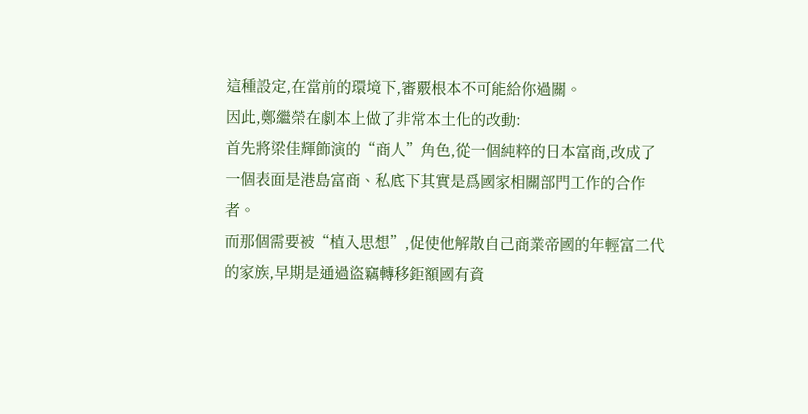這種設定,在當前的環境下,審覈根本不可能給你過關。
因此,鄭繼榮在劇本上做了非常本土化的改動:
首先將梁佳輝飾演的“商人”角色,從一個純粹的日本富商,改成了一個表面是港島富商、私底下其實是爲國家相關部門工作的合作者。
而那個需要被“植入思想”,促使他解散自己商業帝國的年輕富二代的家族,早期是通過盜竊轉移鉅額國有資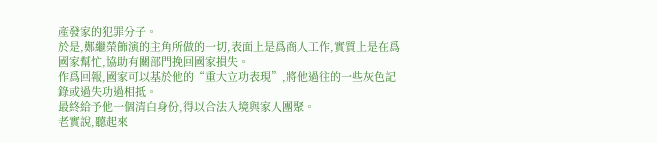產發家的犯罪分子。
於是,鄭繼榮飾演的主角所做的一切,表面上是爲商人工作,實質上是在爲國家幫忙,協助有關部門挽回國家損失。
作爲回報,國家可以基於他的“重大立功表現”,將他過往的一些灰色記錄或過失功過相抵。
最終給予他一個清白身份,得以合法入境與家人團聚。
老實說,聽起來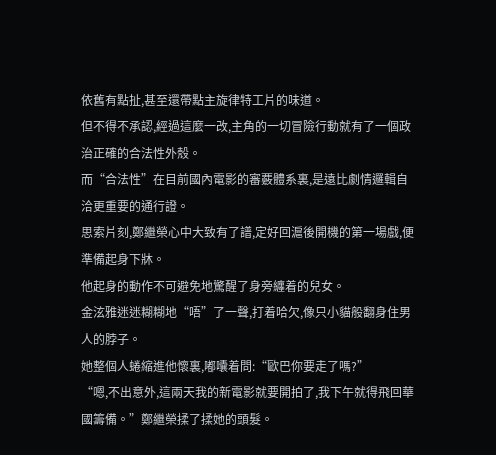依舊有點扯,甚至還帶點主旋律特工片的味道。
但不得不承認,經過這麼一改,主角的一切冒險行動就有了一個政治正確的合法性外殼。
而“合法性”在目前國內電影的審覈體系裏,是遠比劇情邏輯自洽更重要的通行證。
思索片刻,鄭繼榮心中大致有了譜,定好回滬後開機的第一場戲,便準備起身下牀。
他起身的動作不可避免地驚醒了身旁纏着的兒女。
金泫雅迷迷糊糊地“唔”了一聲,打着哈欠,像只小貓般翻身住男人的脖子。
她整個人蜷縮進他懷裏,嘟囔着問:“歐巴你要走了嗎?”
“嗯,不出意外,這兩天我的新電影就要開拍了,我下午就得飛回華國籌備。”鄭繼榮揉了揉她的頭髮。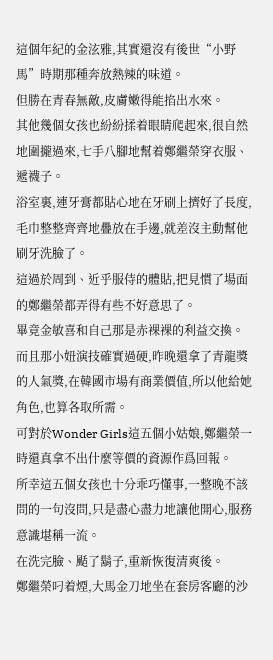這個年紀的金泫雅,其實還沒有後世“小野馬”時期那種奔放熱辣的味道。
但勝在青春無敵,皮膚嫩得能掐出水來。
其他幾個女孩也紛紛揉着眼睛爬起來,很自然地圍攏過來,七手八腳地幫着鄭繼榮穿衣服、遞襪子。
浴室裏,連牙膏都貼心地在牙刷上擠好了長度,毛巾整整齊齊地疊放在手邊,就差沒主動幫他刷牙洗臉了。
這過於周到、近乎服侍的體貼,把見慣了場面的鄭繼榮都弄得有些不好意思了。
畢竟金敏喜和自己那是赤裸裸的利益交換。
而且那小妞演技確實過硬,昨晚還拿了青龍獎的人氣獎,在韓國市場有商業價值,所以他給她角色,也算各取所需。
可對於Wonder Girls這五個小姑娘,鄭繼榮一時還真拿不出什麼等價的資源作爲回報。
所幸這五個女孩也十分乖巧懂事,一整晚不該問的一句沒問,只是盡心盡力地讓他開心,服務意識堪稱一流。
在洗完臉、颳了鬍子,重新恢復清爽後。
鄭繼榮叼着煙,大馬金刀地坐在套房客廳的沙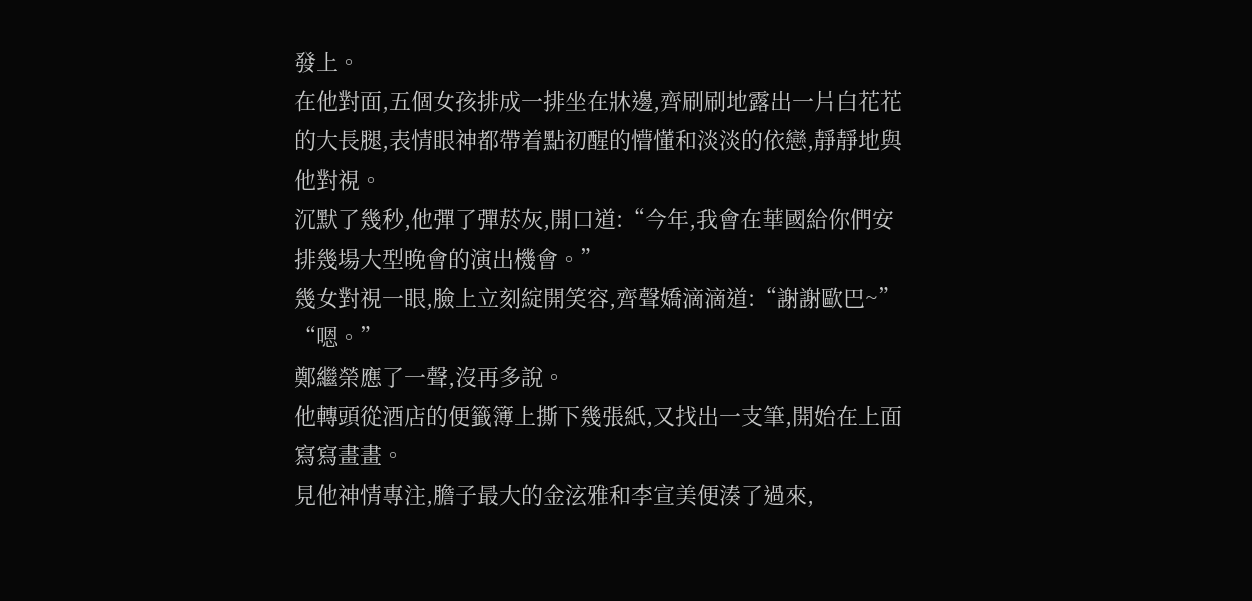發上。
在他對面,五個女孩排成一排坐在牀邊,齊刷刷地露出一片白花花的大長腿,表情眼神都帶着點初醒的懵懂和淡淡的依戀,靜靜地與他對視。
沉默了幾秒,他彈了彈菸灰,開口道:“今年,我會在華國給你們安排幾場大型晚會的演出機會。”
幾女對視一眼,臉上立刻綻開笑容,齊聲嬌滴滴道:“謝謝歐巴~”
“嗯。”
鄭繼榮應了一聲,沒再多說。
他轉頭從酒店的便籤簿上撕下幾張紙,又找出一支筆,開始在上面寫寫畫畫。
見他神情專注,膽子最大的金泫雅和李宣美便湊了過來,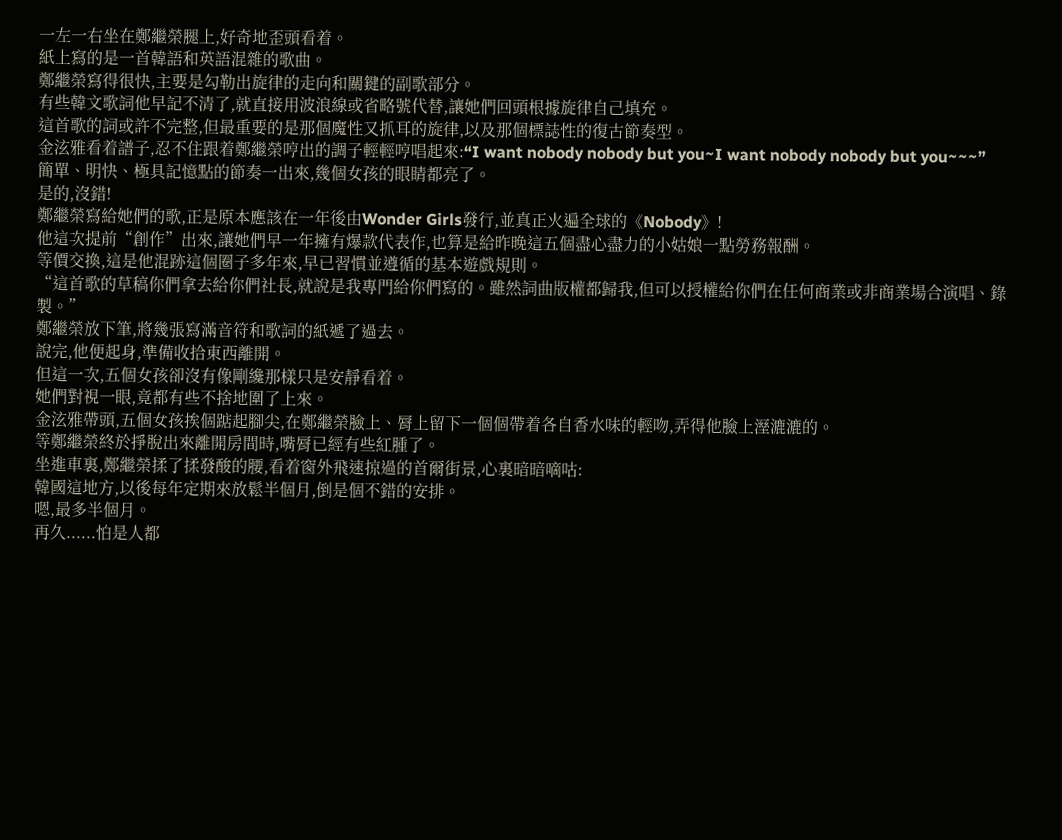一左一右坐在鄭繼榮腿上,好奇地歪頭看着。
紙上寫的是一首韓語和英語混雜的歌曲。
鄭繼榮寫得很快,主要是勾勒出旋律的走向和關鍵的副歌部分。
有些韓文歌詞他早記不清了,就直接用波浪線或省略號代替,讓她們回頭根據旋律自己填充。
這首歌的詞或許不完整,但最重要的是那個魔性又抓耳的旋律,以及那個標誌性的復古節奏型。
金泫雅看着譜子,忍不住跟着鄭繼榮哼出的調子輕輕哼唱起來:“I want nobody nobody but you~I want nobody nobody but you~~~”
簡單、明快、極具記憶點的節奏一出來,幾個女孩的眼睛都亮了。
是的,沒錯!
鄭繼榮寫給她們的歌,正是原本應該在一年後由Wonder Girls發行,並真正火遍全球的《Nobody》!
他這次提前“創作”出來,讓她們早一年擁有爆款代表作,也算是給昨晚這五個盡心盡力的小姑娘一點勞務報酬。
等價交換,這是他混跡這個圈子多年來,早已習慣並遵循的基本遊戲規則。
“這首歌的草稿你們拿去給你們社長,就說是我專門給你們寫的。雖然詞曲版權都歸我,但可以授權給你們在任何商業或非商業場合演唱、錄製。”
鄭繼榮放下筆,將幾張寫滿音符和歌詞的紙遞了過去。
說完,他便起身,準備收拾東西離開。
但這一次,五個女孩卻沒有像剛纔那樣只是安靜看着。
她們對視一眼,竟都有些不捨地圍了上來。
金泫雅帶頭,五個女孩挨個踮起腳尖,在鄭繼榮臉上、脣上留下一個個帶着各自香水味的輕吻,弄得他臉上溼漉漉的。
等鄭繼榮終於掙脫出來離開房間時,嘴脣已經有些紅腫了。
坐進車裏,鄭繼榮揉了揉發酸的腰,看着窗外飛速掠過的首爾街景,心裏暗暗嘀咕:
韓國這地方,以後每年定期來放鬆半個月,倒是個不錯的安排。
嗯,最多半個月。
再久......怕是人都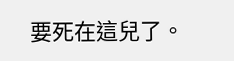要死在這兒了。